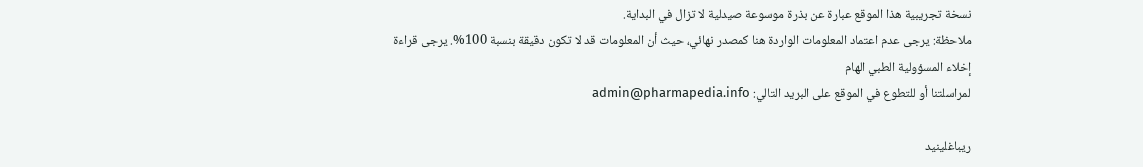نسخة تجريبية هذا الموقع عبارة عن بذرة موسوعة صيدلية لا تزال في البداية.
ملاحظة: يرجى عدم اعتماد المعلومات الواردة هنا كمصدر نهائي، حيث أن المعلومات قد لا تكون دقيقة بنسبة 100%. يرجى قراءة إخلاء المسؤولية الطبي الهام
لمراسلتنا أو للتطوع في الموقع على البريد التالي: admin@pharmapedia.info

ريباغلينيد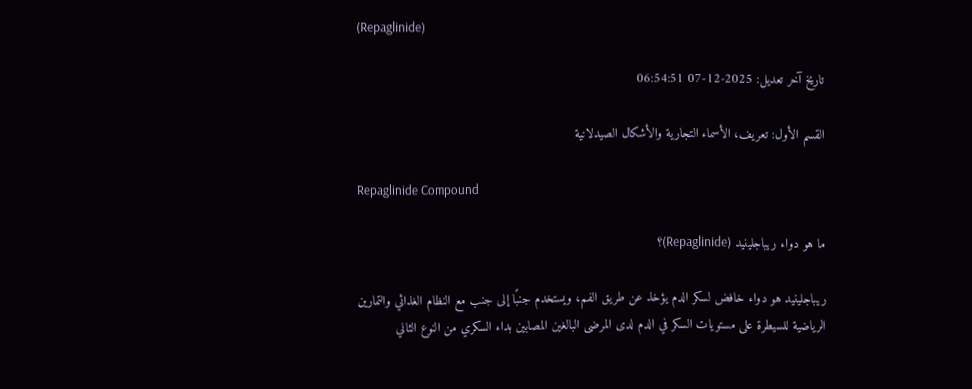(Repaglinide)

تاريخ آخر تعديل: 2025-12-07 06:54:51

القسم الأول: تعريف، الأسماء التجارية والأشكال الصيدلانية

Repaglinide Compound

ما هو دواء ريباجلينيد (Repaglinide)؟

ريباجلينيد هو دواء خافض لسكر الدم يؤخذ عن طريق الفم، ويستخدم جنبًا إلى جنب مع النظام الغذائي والتمارين الرياضية للسيطرة على مستويات السكر في الدم لدى المرضى البالغين المصابين بداء السكري من النوع الثاني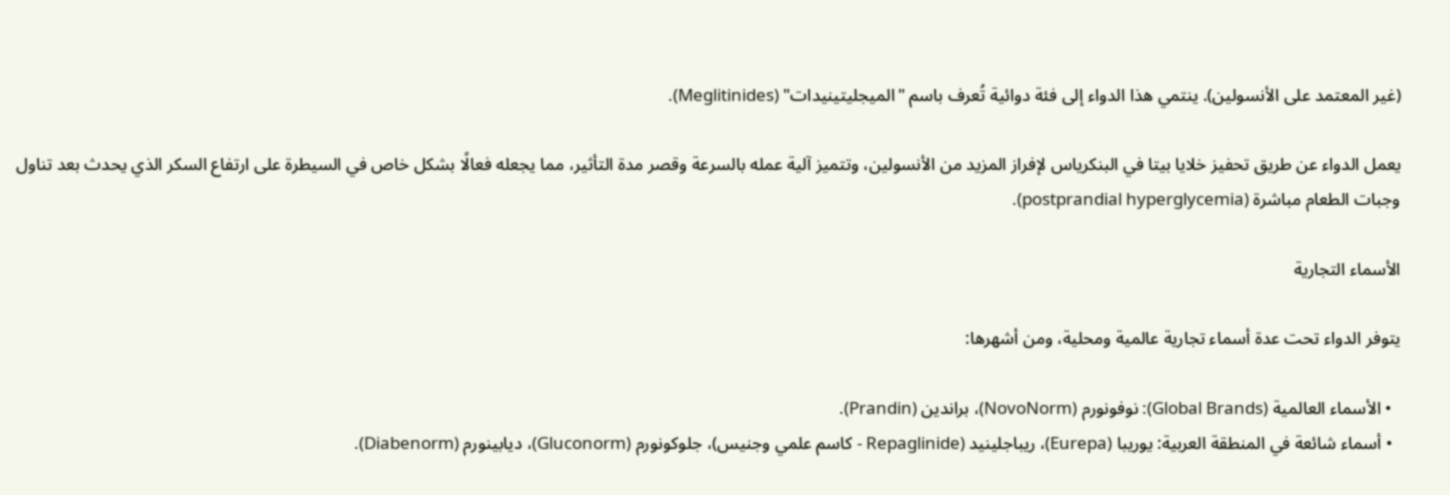(غير المعتمد على الأنسولين). ينتمي هذا الدواء إلى فئة دوائية تُعرف باسم "الميجليتينيدات" (Meglitinides).

يعمل الدواء عن طريق تحفيز خلايا بيتا في البنكرياس لإفراز المزيد من الأنسولين، وتتميز آلية عمله بالسرعة وقصر مدة التأثير، مما يجعله فعالًا بشكل خاص في السيطرة على ارتفاع السكر الذي يحدث بعد تناول وجبات الطعام مباشرة (postprandial hyperglycemia).

الأسماء التجارية

يتوفر الدواء تحت عدة أسماء تجارية عالمية ومحلية، ومن أشهرها:

  • الأسماء العالمية (Global Brands): نوفونورم (NovoNorm)، براندين (Prandin).
  • أسماء شائعة في المنطقة العربية: يوريبا (Eurepa)، ريباجلينيد (Repaglinide - كاسم علمي وجنيس)، جلوكونورم (Gluconorm)، ديابينورم (Diabenorm).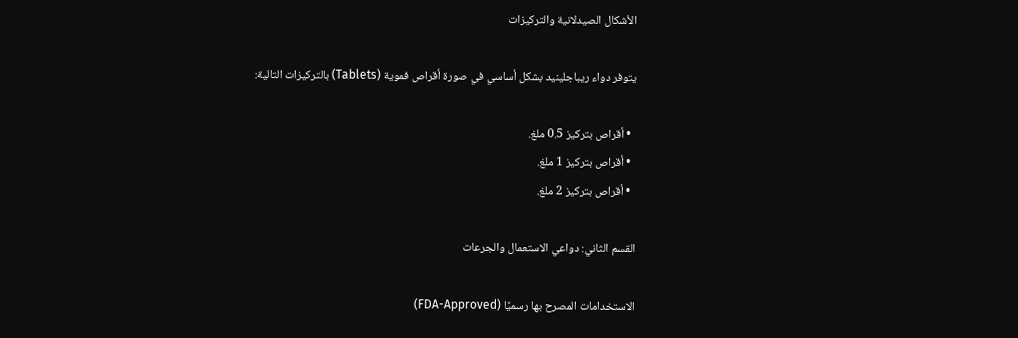الأشكال الصيدلانية والتركيزات

يتوفر دواء ريباجلينيد بشكل أساسي في صورة أقراص فموية (Tablets) بالتركيزات التالية:

  • أقراص بتركيز 0.5 ملغ.
  • أقراص بتركيز 1 ملغ.
  • أقراص بتركيز 2 ملغ.

القسم الثاني: دواعي الاستعمال والجرعات

الاستخدامات المصرح بها رسميًا (FDA-Approved)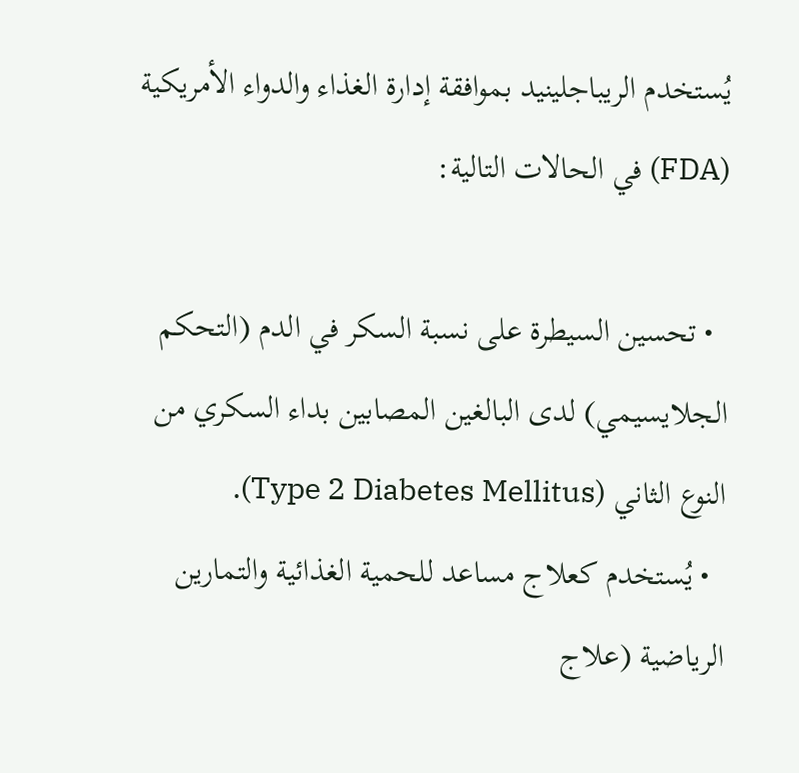يُستخدم الريباجلينيد بموافقة إدارة الغذاء والدواء الأمريكية (FDA) في الحالات التالية:

  • تحسين السيطرة على نسبة السكر في الدم (التحكم الجلايسيمي) لدى البالغين المصابين بداء السكري من النوع الثاني (Type 2 Diabetes Mellitus).
  • يُستخدم كعلاج مساعد للحمية الغذائية والتمارين الرياضية (علاج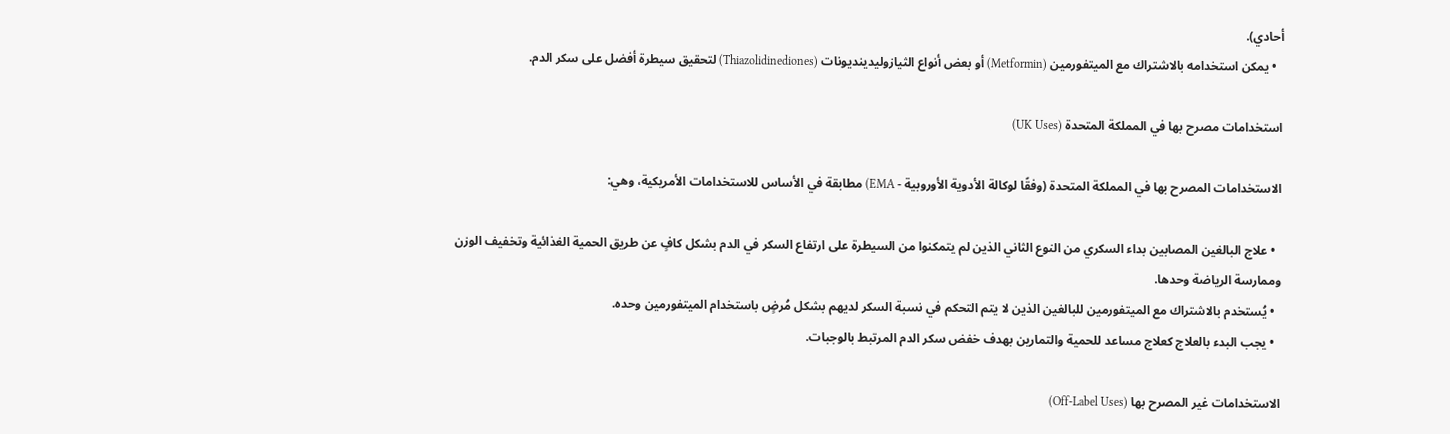أحادي).
  • يمكن استخدامه بالاشتراك مع الميتفورمين (Metformin) أو بعض أنواع الثيازوليدينديونات (Thiazolidinediones) لتحقيق سيطرة أفضل على سكر الدم.

استخدامات مصرح بها في المملكة المتحدة (UK Uses)

الاستخدامات المصرح بها في المملكة المتحدة (وفقًا لوكالة الأدوية الأوروبية - EMA) مطابقة في الأساس للاستخدامات الأمريكية، وهي:

  • علاج البالغين المصابين بداء السكري من النوع الثاني الذين لم يتمكنوا من السيطرة على ارتفاع السكر في الدم بشكل كافٍ عن طريق الحمية الغذائية وتخفيف الوزن وممارسة الرياضة وحدها.
  • يُستخدم بالاشتراك مع الميتفورمين للبالغين الذين لا يتم التحكم في نسبة السكر لديهم بشكل مُرضٍ باستخدام الميتفورمين وحده.
  • يجب البدء بالعلاج كعلاج مساعد للحمية والتمارين بهدف خفض سكر الدم المرتبط بالوجبات.

الاستخدامات غير المصرح بها (Off-Label Uses)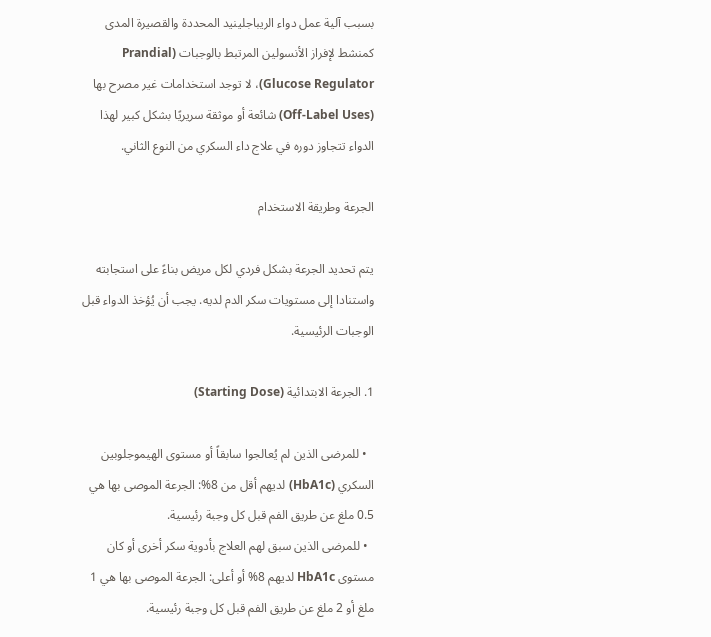بسبب آلية عمل دواء الريباجلينيد المحددة والقصيرة المدى كمنشط لإفراز الأنسولين المرتبط بالوجبات (Prandial Glucose Regulator)، لا توجد استخدامات غير مصرح بها (Off-Label Uses) شائعة أو موثقة سريريًا بشكل كبير لهذا الدواء تتجاوز دوره في علاج داء السكري من النوع الثاني.

الجرعة وطريقة الاستخدام

يتم تحديد الجرعة بشكل فردي لكل مريض بناءً على استجابته واستنادا إلى مستويات سكر الدم لديه. يجب أن يُؤخذ الدواء قبل الوجبات الرئيسية.

1. الجرعة الابتدائية (Starting Dose)

  • للمرضى الذين لم يُعالجوا سابقاً أو مستوى الهيموجلوبين السكري (HbA1c) لديهم أقل من 8%: الجرعة الموصى بها هي 0.5 ملغ عن طريق الفم قبل كل وجبة رئيسية.
  • للمرضى الذين سبق لهم العلاج بأدوية سكر أخرى أو كان مستوى HbA1c لديهم 8% أو أعلى: الجرعة الموصى بها هي 1 ملغ أو 2 ملغ عن طريق الفم قبل كل وجبة رئيسية.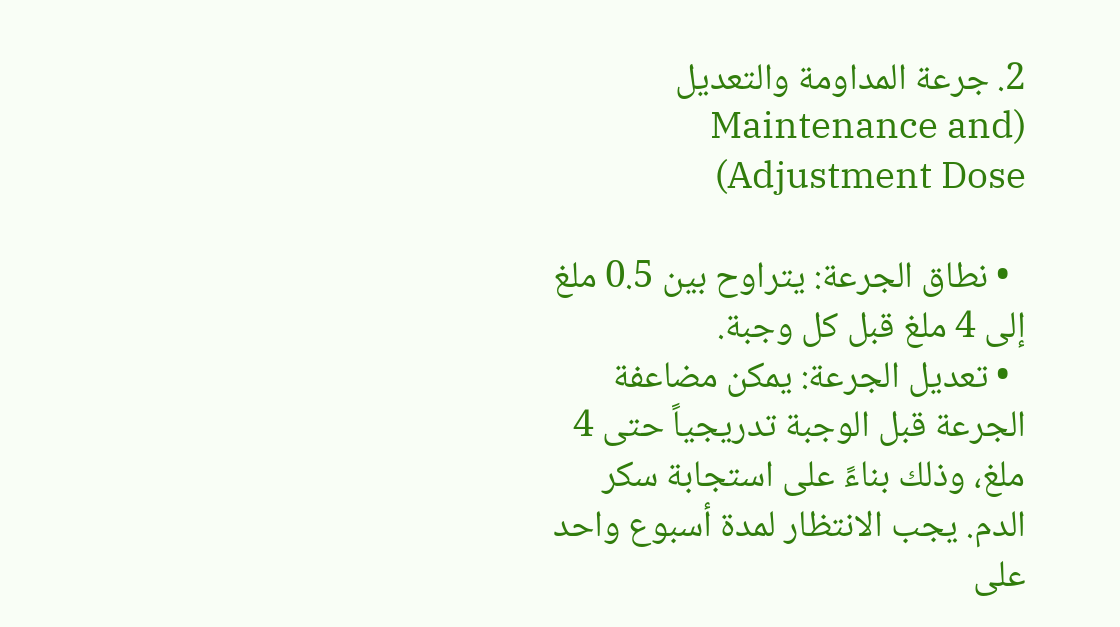2. جرعة المداومة والتعديل (Maintenance and Adjustment Dose)

  • نطاق الجرعة: يتراوح بين 0.5 ملغ إلى 4 ملغ قبل كل وجبة.
  • تعديل الجرعة: يمكن مضاعفة الجرعة قبل الوجبة تدريجياً حتى 4 ملغ، وذلك بناءً على استجابة سكر الدم. يجب الانتظار لمدة أسبوع واحد على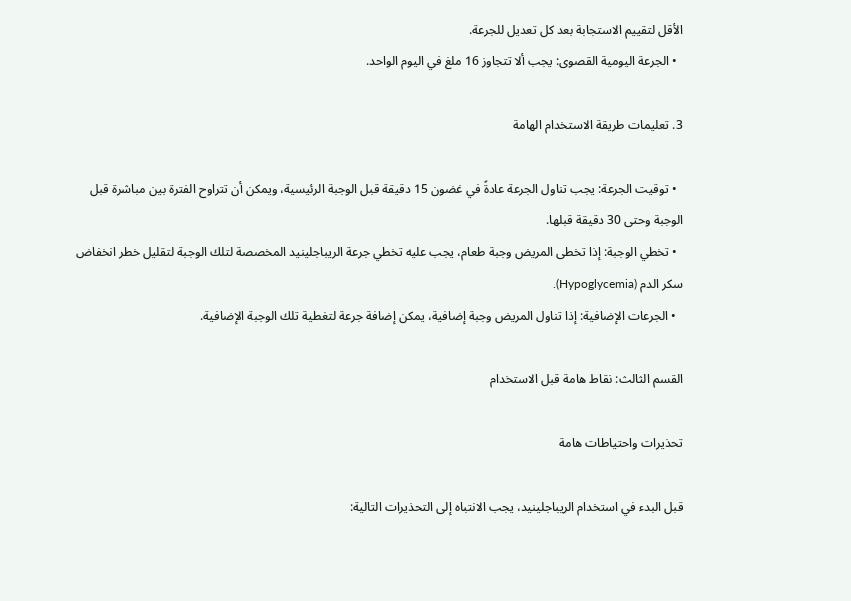الأقل لتقييم الاستجابة بعد كل تعديل للجرعة.
  • الجرعة اليومية القصوى: يجب ألا تتجاوز 16 ملغ في اليوم الواحد.

3. تعليمات طريقة الاستخدام الهامة

  • توقيت الجرعة: يجب تناول الجرعة عادةً في غضون 15 دقيقة قبل الوجبة الرئيسية، ويمكن أن تتراوح الفترة بين مباشرة قبل الوجبة وحتى 30 دقيقة قبلها.
  • تخطي الوجبة: إذا تخطى المريض وجبة طعام، يجب عليه تخطي جرعة الريباجلينيد المخصصة لتلك الوجبة لتقليل خطر انخفاض سكر الدم (Hypoglycemia).
  • الجرعات الإضافية: إذا تناول المريض وجبة إضافية، يمكن إضافة جرعة لتغطية تلك الوجبة الإضافية.

القسم الثالث: نقاط هامة قبل الاستخدام

تحذيرات واحتياطات هامة

قبل البدء في استخدام الريباجلينيد، يجب الانتباه إلى التحذيرات التالية: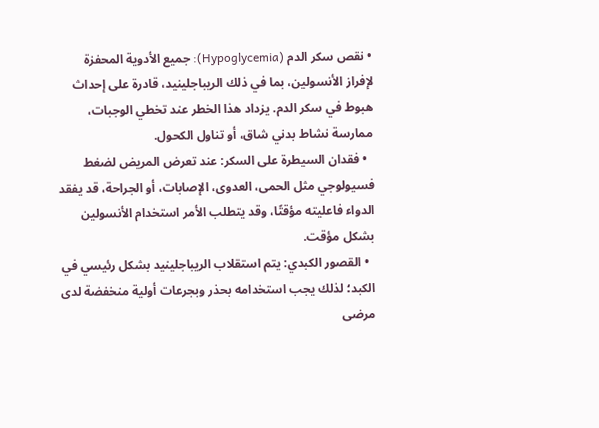• نقص سكر الدم (Hypoglycemia): جميع الأدوية المحفزة لإفراز الأنسولين، بما في ذلك الريباجلينيد، قادرة على إحداث هبوط في سكر الدم. يزداد هذا الخطر عند تخطي الوجبات، ممارسة نشاط بدني شاق، أو تناول الكحول.
  • فقدان السيطرة على السكر: عند تعرض المريض لضغط فسيولوجي مثل الحمى، العدوى، الإصابات، أو الجراحة، قد يفقد الدواء فاعليته مؤقتًا، وقد يتطلب الأمر استخدام الأنسولين بشكل مؤقت.
  • القصور الكبدي: يتم استقلاب الريباجلينيد بشكل رئيسي في الكبد؛ لذلك يجب استخدامه بحذر وبجرعات أولية منخفضة لدى مرضى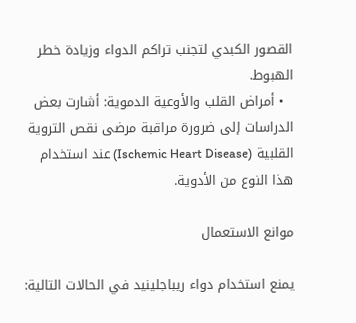القصور الكبدي لتجنب تراكم الدواء وزيادة خطر الهبوط.
  • أمراض القلب والأوعية الدموية: أشارت بعض الدراسات إلى ضرورة مراقبة مرضى نقص التروية القلبية (Ischemic Heart Disease) عند استخدام هذا النوع من الأدوية.

موانع الاستعمال

يمنع استخدام دواء ريباجلينيد في الحالات التالية: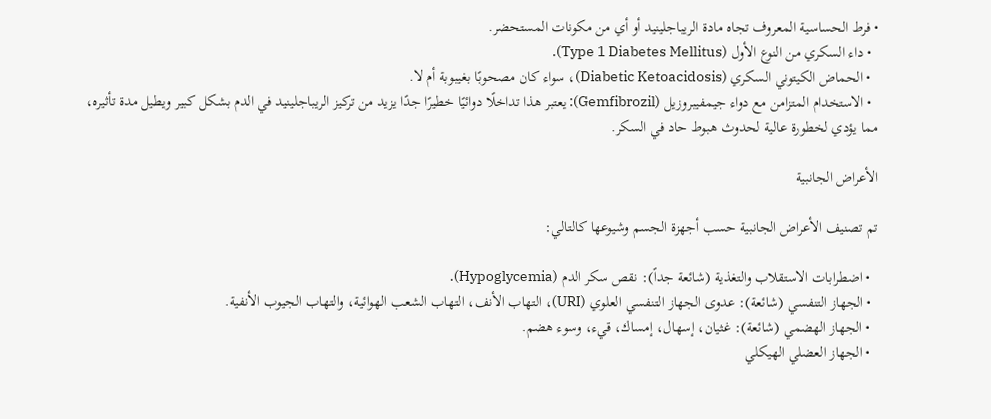• فرط الحساسية المعروف تجاه مادة الريباجلينيد أو أي من مكونات المستحضر.
  • داء السكري من النوع الأول (Type 1 Diabetes Mellitus).
  • الحماض الكيتوني السكري (Diabetic Ketoacidosis)، سواء كان مصحوبًا بغيبوبة أم لا.
  • الاستخدام المتزامن مع دواء جيمفيبروزيل (Gemfibrozil): يعتبر هذا تداخلًا دوائيًا خطيرًا جدًا يزيد من تركيز الريباجلينيد في الدم بشكل كبير ويطيل مدة تأثيره، مما يؤدي لخطورة عالية لحدوث هبوط حاد في السكر.

الأعراض الجانبية

تم تصنيف الأعراض الجانبية حسب أجهزة الجسم وشيوعها كالتالي:

  • اضطرابات الاستقلاب والتغذية (شائعة جداً): نقص سكر الدم (Hypoglycemia).
  • الجهاز التنفسي (شائعة): عدوى الجهاز التنفسي العلوي (URI)، التهاب الأنف، التهاب الشعب الهوائية، والتهاب الجيوب الأنفية.
  • الجهاز الهضمي (شائعة): غثيان، إسهال، إمساك، قيء، وسوء هضم.
  • الجهاز العضلي الهيكلي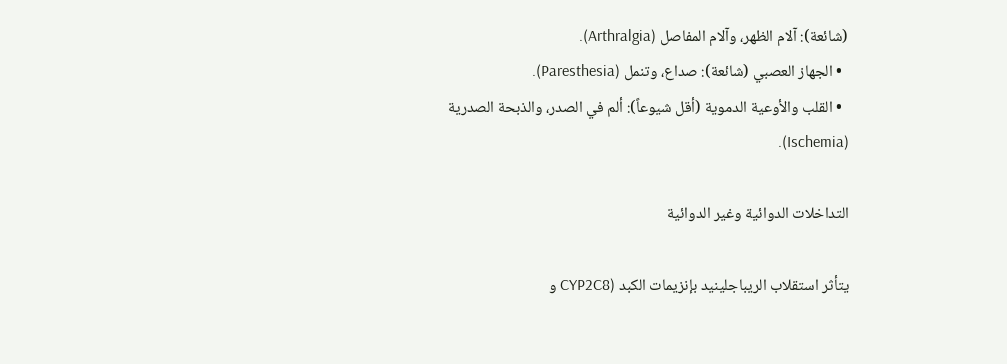(شائعة): آلام الظهر، وآلام المفاصل (Arthralgia).
  • الجهاز العصبي (شائعة): صداع، وتنمل (Paresthesia).
  • القلب والأوعية الدموية (أقل شيوعاً): ألم في الصدر، والذبحة الصدرية (Ischemia).

التداخلات الدوائية وغير الدوائية

يتأثر استقلاب الريباجلينيد بإنزيمات الكبد (CYP2C8 و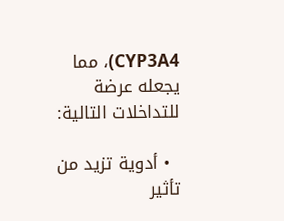CYP3A4)، مما يجعله عرضة للتداخلات التالية:

  • أدوية تزيد من تأثير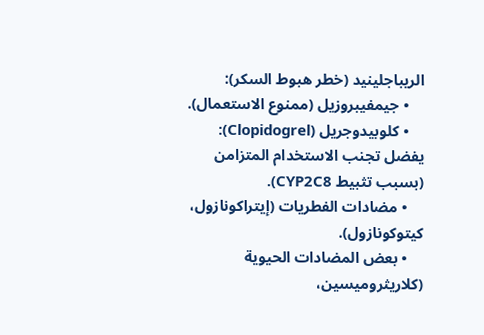الريباجلينيد (خطر هبوط السكر):
    • جيمفيبروزيل (ممنوع الاستعمال).
    • كلوبيدوجريل (Clopidogrel): يفضل تجنب الاستخدام المتزامن (بسبب تثبيط CYP2C8).
    • مضادات الفطريات (إيتراكونازول، كيتوكونازول).
    • بعض المضادات الحيوية (كلاريثروميسين،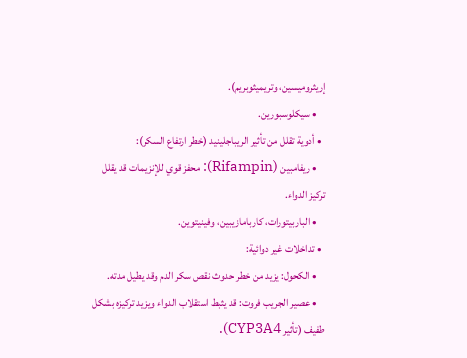إريثروميسين، وتريميثوبريم).
    • سيكلوسبورين.
  • أدوية تقلل من تأثير الريباجلينيد (خطر ارتفاع السكر):
    • ريفامبين (Rifampin): محفز قوي للإنزيمات قد يقلل تركيز الدواء.
    • الباربيتورات، كاربامازيبين، وفينيتوين.
  • تداخلات غير دوائية:
    • الكحول: يزيد من خطر حدوث نقص سكر الدم وقد يطيل مدته.
    • عصير الجريب فروت: قد يثبط استقلاب الدواء ويزيد تركيزه بشكل طفيف (تأثير CYP3A4).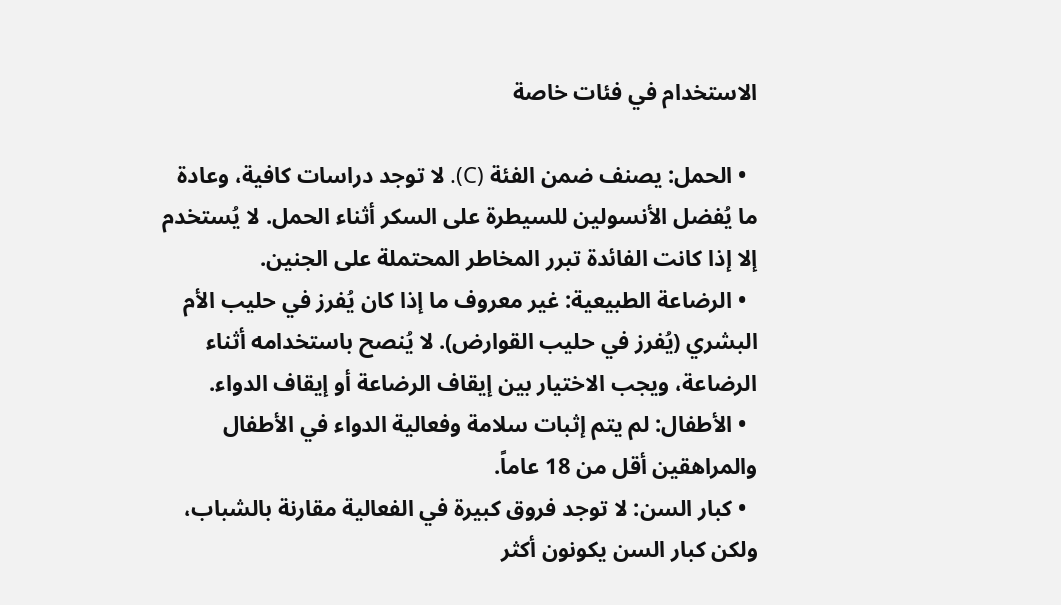الاستخدام في فئات خاصة

  • الحمل: يصنف ضمن الفئة (C). لا توجد دراسات كافية، وعادة ما يُفضل الأنسولين للسيطرة على السكر أثناء الحمل. لا يُستخدم إلا إذا كانت الفائدة تبرر المخاطر المحتملة على الجنين.
  • الرضاعة الطبيعية: غير معروف ما إذا كان يُفرز في حليب الأم البشري (يُفرز في حليب القوارض). لا يُنصح باستخدامه أثناء الرضاعة، ويجب الاختيار بين إيقاف الرضاعة أو إيقاف الدواء.
  • الأطفال: لم يتم إثبات سلامة وفعالية الدواء في الأطفال والمراهقين أقل من 18 عاماً.
  • كبار السن: لا توجد فروق كبيرة في الفعالية مقارنة بالشباب، ولكن كبار السن يكونون أكثر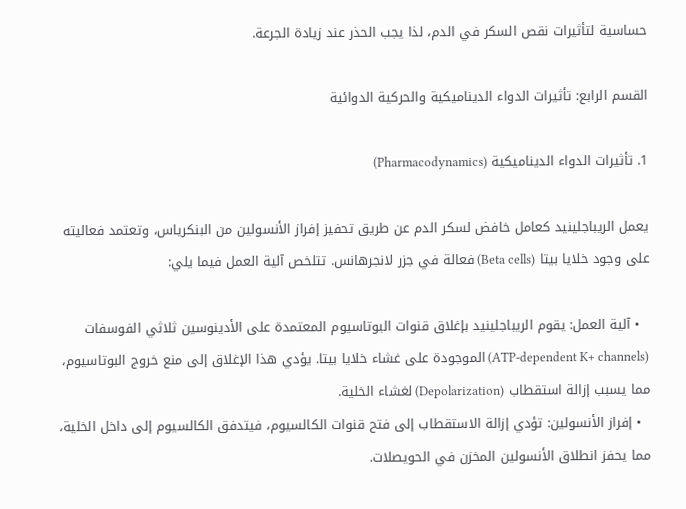حساسية لتأثيرات نقص السكر في الدم، لذا يجب الحذر عند زيادة الجرعة.

القسم الرابع: تأثيرات الدواء الديناميكية والحركية الدوائية

1. تأثيرات الدواء الديناميكية (Pharmacodynamics)

يعمل الريباجلينيد كعامل خافض لسكر الدم عن طريق تحفيز إفراز الأنسولين من البنكرياس، وتعتمد فعاليته على وجود خلايا بيتا (Beta cells) فعالة في جزر لانجرهانس. تتلخص آلية العمل فيما يلي:

  • آلية العمل: يقوم الريباجلينيد بإغلاق قنوات البوتاسيوم المعتمدة على الأدينوسين ثلاثي الفوسفات (ATP-dependent K+ channels) الموجودة على غشاء خلايا بيتا. يؤدي هذا الإغلاق إلى منع خروج البوتاسيوم، مما يسبب إزالة استقطاب (Depolarization) لغشاء الخلية.
  • إفراز الأنسولين: تؤدي إزالة الاستقطاب إلى فتح قنوات الكالسيوم، فيتدفق الكالسيوم إلى داخل الخلية، مما يحفز انطلاق الأنسولين المخزن في الحويصلات.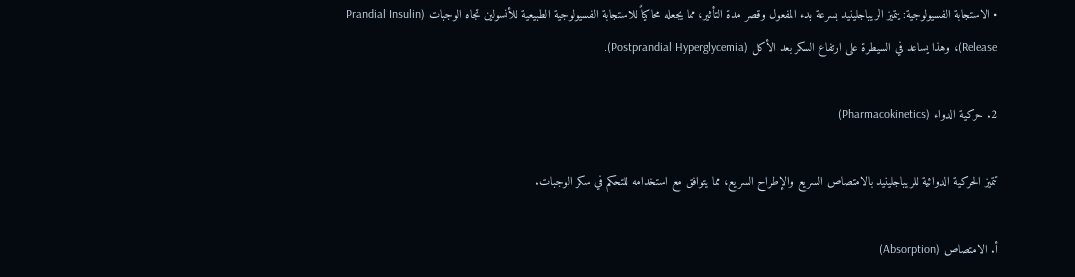• الاستجابة الفسيولوجية: يتميز الريباجلينيد بسرعة بدء المفعول وقصر مدة التأثير، مما يجعله محاكياً للاستجابة الفسيولوجية الطبيعية للأنسولين تجاه الوجبات (Prandial Insulin Release)، وهذا يساعد في السيطرة على ارتفاع السكر بعد الأكل (Postprandial Hyperglycemia).

2. حركية الدواء (Pharmacokinetics)

تتميز الحركية الدوائية للريباجلينيد بالامتصاص السريع والإطراح السريع، مما يتوافق مع استخدامه للتحكم في سكر الوجبات.

أ. الامتصاص (Absorption)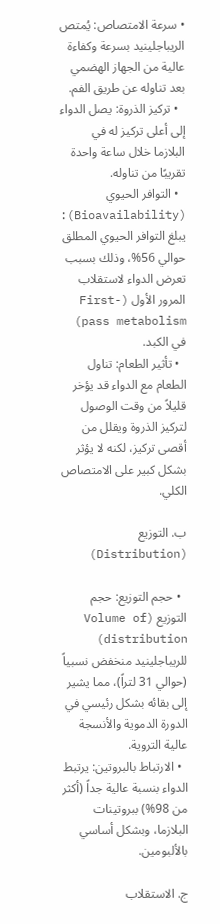• سرعة الامتصاص: يُمتص الريباجلينيد بسرعة وكفاءة عالية من الجهاز الهضمي بعد تناوله عن طريق الفم.
  • تركيز الذروة: يصل الدواء إلى أعلى تركيز له في البلازما خلال ساعة واحدة تقريبًا من تناوله.
  • التوافر الحيوي (Bioavailability): يبلغ التوافر الحيوي المطلق حوالي 56%، وذلك بسبب تعرض الدواء لاستقلاب المرور الأول (First-pass metabolism) في الكبد.
  • تأثير الطعام: تناول الطعام مع الدواء قد يؤخر قليلاً من وقت الوصول لتركيز الذروة ويقلل من أقصى تركيز، لكنه لا يؤثر بشكل كبير على الامتصاص الكلي.

ب. التوزيع (Distribution)

  • حجم التوزيع: حجم التوزيع (Volume of distribution) للريباجلينيد منخفض نسبياً (حوالي 31 لتراً)، مما يشير إلى بقائه بشكل رئيسي في الدورة الدموية والأنسجة عالية التروية.
  • الارتباط بالبروتين: يرتبط الدواء بنسبة عالية جداً (أكثر من 98%) ببروتينات البلازما، وبشكل أساسي بالألبومين.

ج. الاستقلاب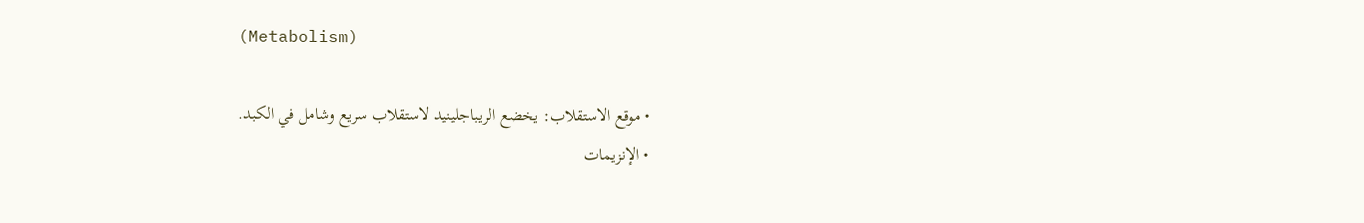(Metabolism)

  • موقع الاستقلاب: يخضع الريباجلينيد لاستقلاب سريع وشامل في الكبد.
  • الإنزيمات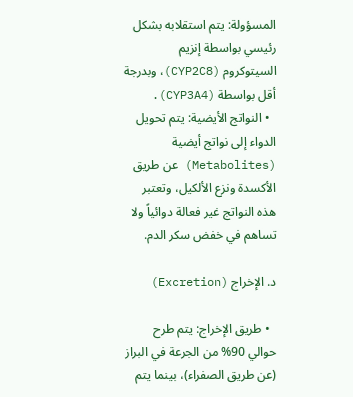المسؤولة: يتم استقلابه بشكل رئيسي بواسطة إنزيم السيتوكروم (CYP2C8)، وبدرجة أقل بواسطة (CYP3A4).
  • النواتج الأيضية: يتم تحويل الدواء إلى نواتج أيضية (Metabolites) عن طريق الأكسدة ونزع الألكيل، وتعتبر هذه النواتج غير فعالة دوائياً ولا تساهم في خفض سكر الدم.

د. الإخراج (Excretion)

  • طريق الإخراج: يتم طرح حوالي 90% من الجرعة في البراز (عن طريق الصفراء)، بينما يتم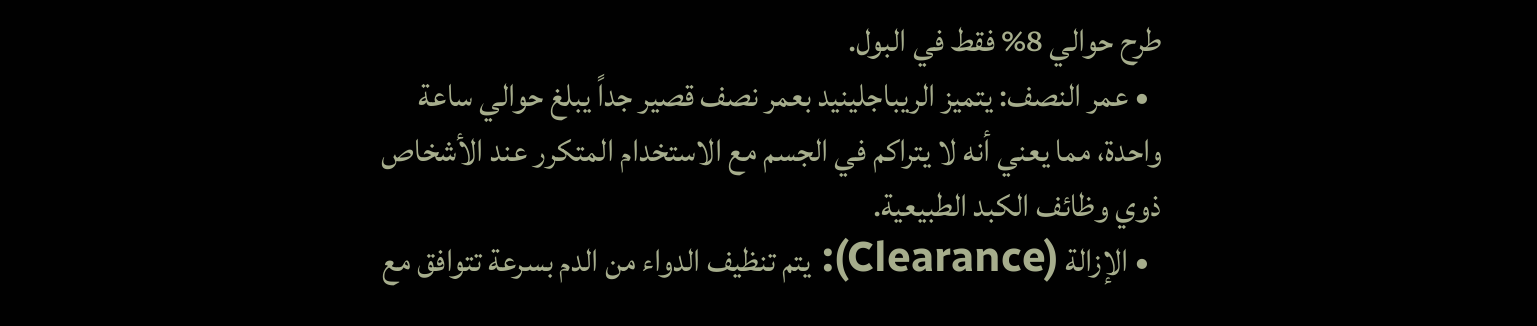طرح حوالي 8% فقط في البول.
  • عمر النصف: يتميز الريباجلينيد بعمر نصف قصير جداً يبلغ حوالي ساعة واحدة، مما يعني أنه لا يتراكم في الجسم مع الاستخدام المتكرر عند الأشخاص ذوي وظائف الكبد الطبيعية.
  • الإزالة (Clearance): يتم تنظيف الدواء من الدم بسرعة تتوافق مع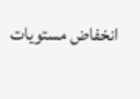انخفاض مستويات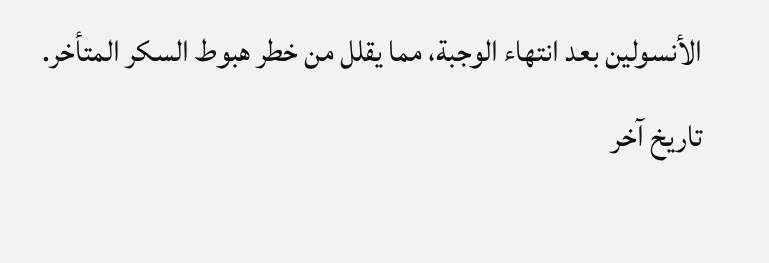الأنسولين بعد انتهاء الوجبة، مما يقلل من خطر هبوط السكر المتأخر.
تاريخ آخر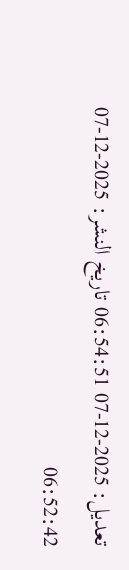تعديل: 2025-12-07 06:54:51 تاريخ النشر: 2025-12-07 06:52:42